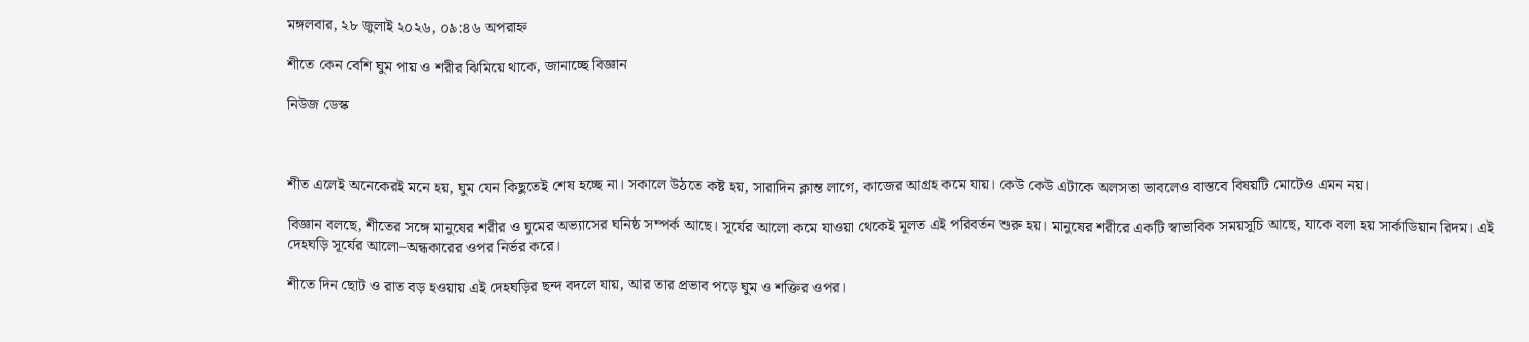মঙ্গলবার, ২৮ জুলাই ২০২৬, ০৯:৪৬ অপরাহ্ন

শীতে কেন বেশি ঘুম পায় ও শরীর ঝিমিয়ে থাকে, জানাচ্ছে বিজ্ঞান

নিউজ ডেস্ক



শীত এলেই অনেকেরই মনে হয়, ঘুম যেন কিছুতেই শেষ হচ্ছে না। সকালে উঠতে কষ্ট হয়, সারাদিন ক্লান্ত লাগে, কাজের আগ্রহ কমে যায়। কেউ কেউ এটাকে অলসতা ভাবলেও বাস্তবে বিষয়টি মোটেও এমন নয়।

বিজ্ঞান বলছে, শীতের সঙ্গে মানুষের শরীর ও ঘুমের অভ্যাসের ঘনিষ্ঠ সম্পর্ক আছে। সূর্যের আলো কমে যাওয়া থেকেই মূলত এই পরিবর্তন শুরু হয়। মানুষের শরীরে একটি স্বাভাবিক সময়সূচি আছে, যাকে বলা হয় সার্কাডিয়ান রিদম। এই দেহঘড়ি সূর্যের আলো–অন্ধকারের ওপর নির্ভর করে।

শীতে দিন ছোট ও রাত বড় হওয়ায় এই দেহঘড়ির ছন্দ বদলে যায়, আর তার প্রভাব পড়ে ঘুম ও শক্তির ওপর।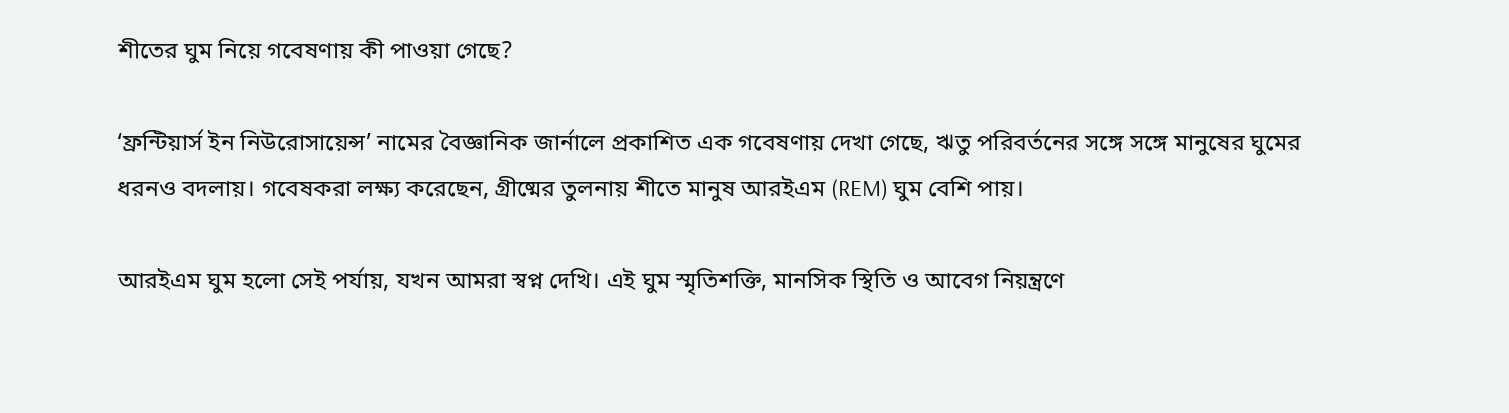শীতের ঘুম নিয়ে গবেষণায় কী পাওয়া গেছে?

‘ফ্রন্টিয়ার্স ইন নিউরোসায়েন্স’ নামের বৈজ্ঞানিক জার্নালে প্রকাশিত এক গবেষণায় দেখা গেছে, ঋতু পরিবর্তনের সঙ্গে সঙ্গে মানুষের ঘুমের ধরনও বদলায়। গবেষকরা লক্ষ্য করেছেন, গ্রীষ্মের তুলনায় শীতে মানুষ আরইএম (REM) ঘুম বেশি পায়।

আরইএম ঘুম হলো সেই পর্যায়, যখন আমরা স্বপ্ন দেখি। এই ঘুম স্মৃতিশক্তি, মানসিক স্থিতি ও আবেগ নিয়ন্ত্রণে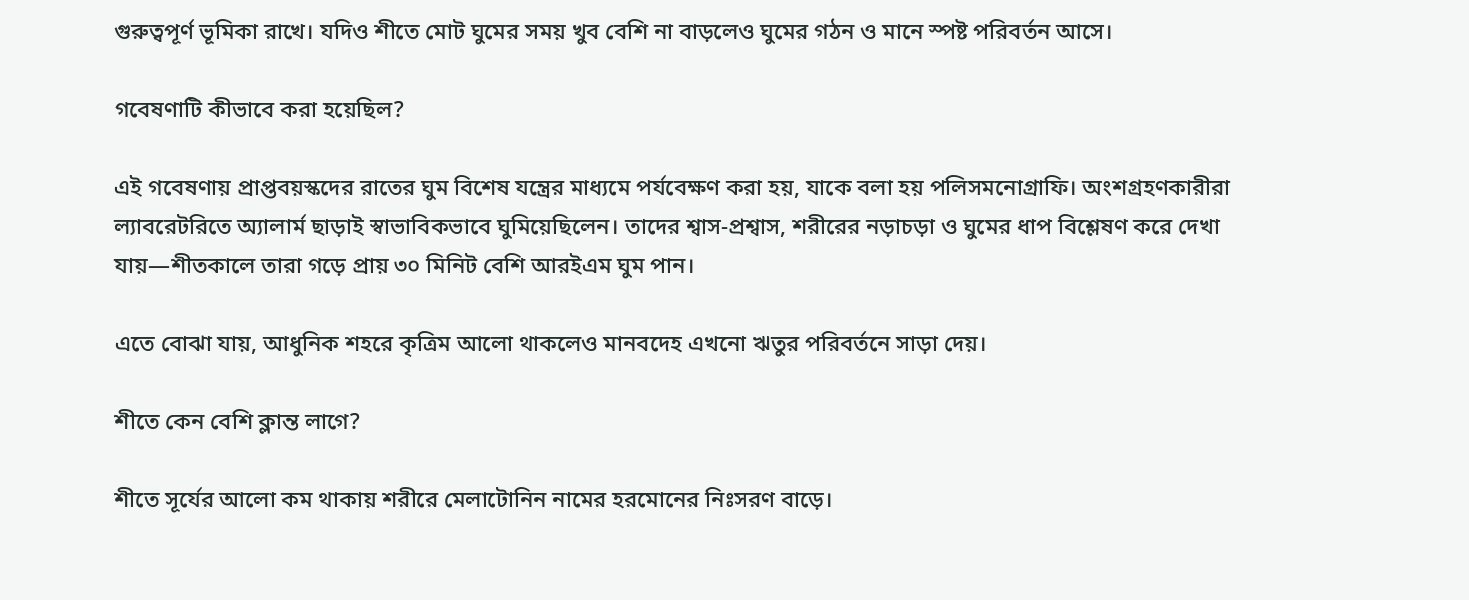গুরুত্বপূর্ণ ভূমিকা রাখে। যদিও শীতে মোট ঘুমের সময় খুব বেশি না বাড়লেও ঘুমের গঠন ও মানে স্পষ্ট পরিবর্তন আসে।

গবেষণাটি কীভাবে করা হয়েছিল?

এই গবেষণায় প্রাপ্তবয়স্কদের রাতের ঘুম বিশেষ যন্ত্রের মাধ্যমে পর্যবেক্ষণ করা হয়, যাকে বলা হয় পলিসমনোগ্রাফি। অংশগ্রহণকারীরা ল্যাবরেটরিতে অ্যালার্ম ছাড়াই স্বাভাবিকভাবে ঘুমিয়েছিলেন। তাদের শ্বাস-প্রশ্বাস, শরীরের নড়াচড়া ও ঘুমের ধাপ বিশ্লেষণ করে দেখা যায়—শীতকালে তারা গড়ে প্রায় ৩০ মিনিট বেশি আরইএম ঘুম পান।

এতে বোঝা যায়, আধুনিক শহরে কৃত্রিম আলো থাকলেও মানবদেহ এখনো ঋতুর পরিবর্তনে সাড়া দেয়।

শীতে কেন বেশি ক্লান্ত লাগে?

শীতে সূর্যের আলো কম থাকায় শরীরে মেলাটোনিন নামের হরমোনের নিঃসরণ বাড়ে।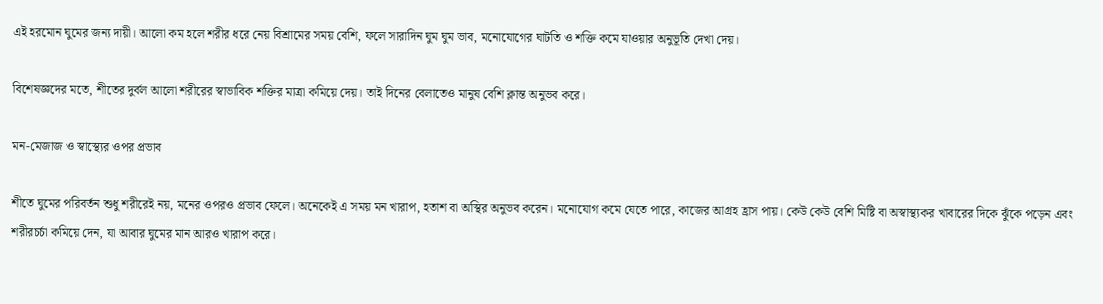এই হরমোন ঘুমের জন্য দায়ী। আলো কম হলে শরীর ধরে নেয় বিশ্রামের সময় বেশি, ফলে সারাদিন ঘুম ঘুম ভাব, মনোযোগের ঘাটতি ও শক্তি কমে যাওয়ার অনুভূতি দেখা দেয়।

বিশেষজ্ঞদের মতে, শীতের দুর্বল আলো শরীরের স্বাভাবিক শক্তির মাত্রা কমিয়ে দেয়। তাই দিনের বেলাতেও মানুষ বেশি ক্লান্ত অনুভব করে।

মন-মেজাজ ও স্বাস্থ্যের ওপর প্রভাব

শীতে ঘুমের পরিবর্তন শুধু শরীরেই নয়, মনের ওপরও প্রভাব ফেলে। অনেকেই এ সময় মন খারাপ, হতাশ বা অস্থির অনুভব করেন। মনোযোগ কমে যেতে পারে, কাজের আগ্রহ হ্রাস পায়। কেউ কেউ বেশি মিষ্টি বা অস্বাস্থ্যকর খাবারের দিকে ঝুঁকে পড়েন এবং শরীরচর্চা কমিয়ে দেন, যা আবার ঘুমের মান আরও খারাপ করে।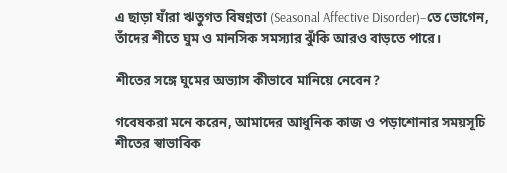এ ছাড়া যাঁরা ঋতুগত বিষণ্নতা (Seasonal Affective Disorder)–তে ভোগেন, তাঁদের শীতে ঘুম ও মানসিক সমস্যার ঝুঁকি আরও বাড়তে পারে।

শীতের সঙ্গে ঘুমের অভ্যাস কীভাবে মানিয়ে নেবেন?

গবেষকরা মনে করেন, আমাদের আধুনিক কাজ ও পড়াশোনার সময়সূচি শীতের স্বাভাবিক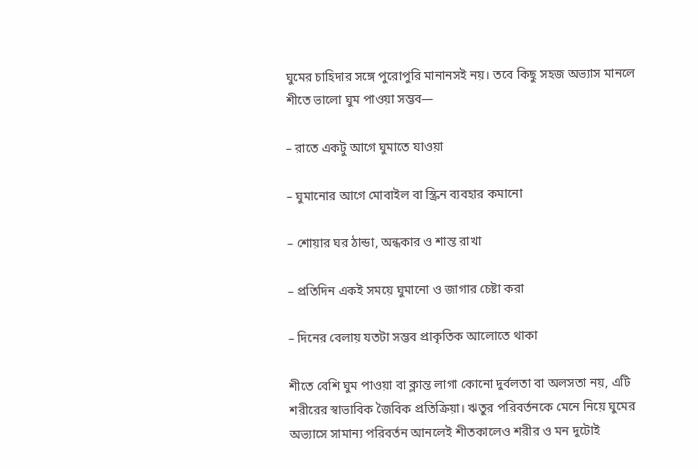ঘুমের চাহিদার সঙ্গে পুরোপুরি মানানসই নয়। তবে কিছু সহজ অভ্যাস মানলে শীতে ভালো ঘুম পাওয়া সম্ভব—

– রাতে একটু আগে ঘুমাতে যাওয়া

– ঘুমানোর আগে মোবাইল বা স্ক্রিন ব্যবহার কমানো

– শোয়ার ঘর ঠান্ডা, অন্ধকার ও শান্ত রাখা

– প্রতিদিন একই সময়ে ঘুমানো ও জাগার চেষ্টা করা

– দিনের বেলায় যতটা সম্ভব প্রাকৃতিক আলোতে থাকা

শীতে বেশি ঘুম পাওয়া বা ক্লান্ত লাগা কোনো দুর্বলতা বা অলসতা নয়, এটি শরীরের স্বাভাবিক জৈবিক প্রতিক্রিয়া। ঋতুর পরিবর্তনকে মেনে নিয়ে ঘুমের অভ্যাসে সামান্য পরিবর্তন আনলেই শীতকালেও শরীর ও মন দুটোই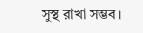সুস্থ রাখা সম্ভব।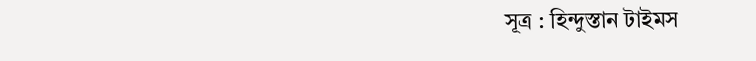সূত্র : হিন্দুস্তান টাইমস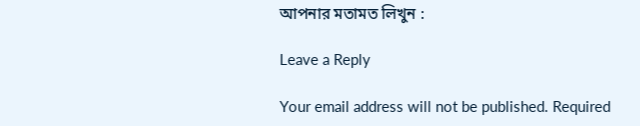আপনার মতামত লিখুন :

Leave a Reply

Your email address will not be published. Required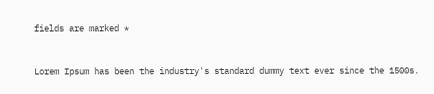fields are marked *


Lorem Ipsum has been the industry's standard dummy text ever since the 1500s.